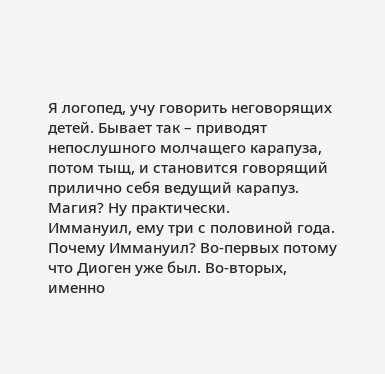Я логопед, учу говорить неговорящих детей. Бывает так – приводят непослушного молчащего карапуза, потом тыщ, и становится говорящий прилично себя ведущий карапуз. Магия? Ну практически.
Иммануил, ему три с половиной года. Почему Иммануил? Во-первых потому что Диоген уже был. Во-вторых, именно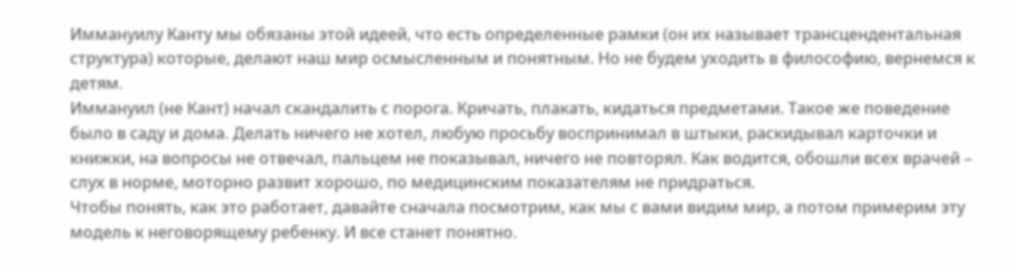Иммануилу Канту мы обязаны этой идеей, что есть определенные рамки (он их называет трансцендентальная структура) которые, делают наш мир осмысленным и понятным. Но не будем уходить в философию, вернемся к детям.
Иммануил (не Кант) начал скандалить с порога. Кричать, плакать, кидаться предметами. Такое же поведение было в саду и дома. Делать ничего не хотел, любую просьбу воспринимал в штыки, раскидывал карточки и книжки, на вопросы не отвечал, пальцем не показывал, ничего не повторял. Как водится, обошли всех врачей – слух в норме, моторно развит хорошо, по медицинским показателям не придраться.
Чтобы понять, как это работает, давайте сначала посмотрим, как мы с вами видим мир, а потом примерим эту модель к неговорящему ребенку. И все станет понятно.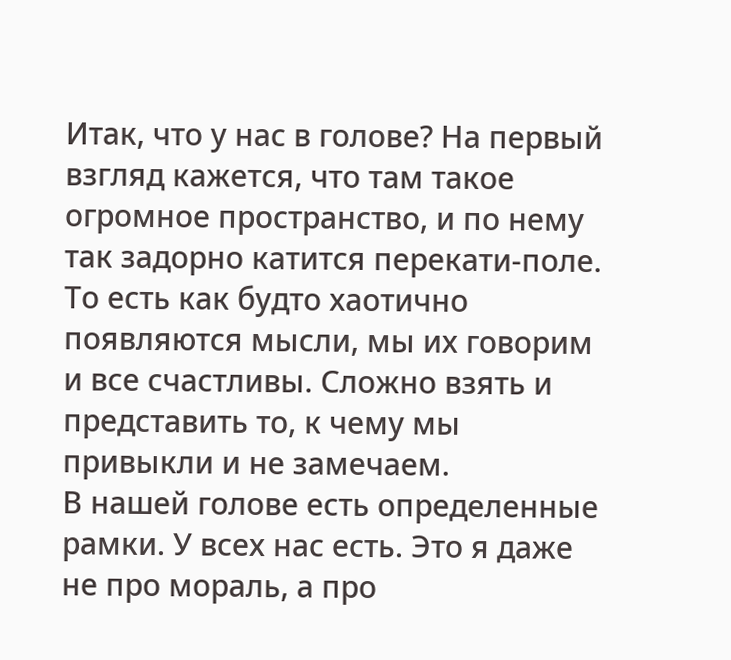Итак, что у нас в голове? На первый взгляд кажется, что там такое огромное пространство, и по нему так задорно катится перекати-поле. То есть как будто хаотично появляются мысли, мы их говорим и все счастливы. Сложно взять и представить то, к чему мы привыкли и не замечаем.
В нашей голове есть определенные рамки. У всех нас есть. Это я даже не про мораль, а про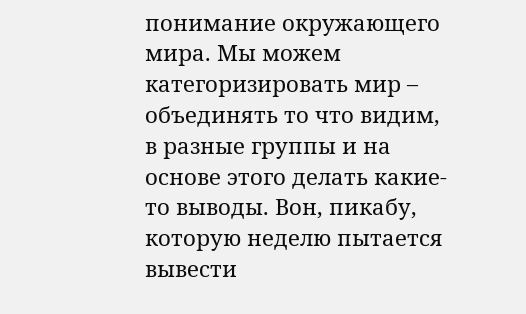понимание окружающего мира. Мы можем категоризировать мир – объединять то что видим, в разные группы и на основе этого делать какие-то выводы. Вон, пикабу, которую неделю пытается вывести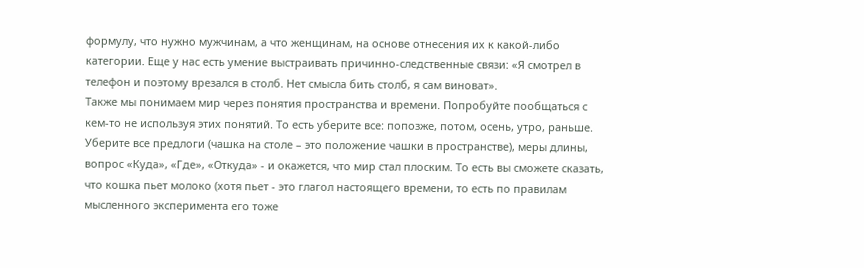формулу, что нужно мужчинам, а что женщинам, на основе отнесения их к какой-либо категории. Еще у нас есть умение выстраивать причинно-следственные связи: «Я смотрел в телефон и поэтому врезался в столб. Нет смысла бить столб, я сам виноват».
Также мы понимаем мир через понятия пространства и времени. Попробуйте пообщаться с кем-то не используя этих понятий. То есть уберите все: попозже, потом, осень, утро, раньше. Уберите все предлоги (чашка на столе – это положение чашки в пространстве), меры длины, вопрос «Куда», «Где», «Откуда» - и окажется, что мир стал плоским. То есть вы сможете сказать, что кошка пьет молоко (хотя пьет - это глагол настоящего времени, то есть по правилам мысленного эксперимента его тоже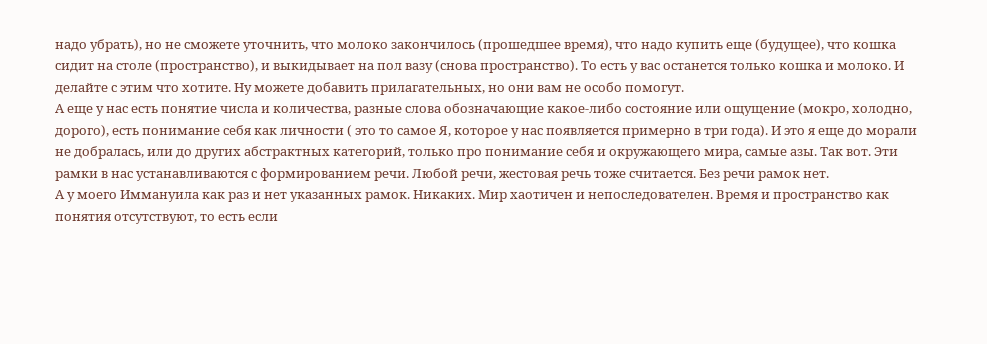надо убрать), но не сможете уточнить, что молоко закончилось (прошедшее время), что надо купить еще (будущее), что кошка сидит на столе (пространство), и выкидывает на пол вазу (снова пространство). То есть у вас останется только кошка и молоко. И делайте с этим что хотите. Ну можете добавить прилагательных, но они вам не особо помогут.
А еще у нас есть понятие числа и количества, разные слова обозначающие какое-либо состояние или ощущение (мокро, холодно, дорого), есть понимание себя как личности ( это то самое Я, которое у нас появляется примерно в три года). И это я еще до морали не добралась, или до других абстрактных категорий, только про понимание себя и окружающего мира, самые азы. Так вот. Эти рамки в нас устанавливаются с формированием речи. Любой речи, жестовая речь тоже считается. Без речи рамок нет.
А у моего Иммануила как раз и нет указанных рамок. Никаких. Мир хаотичен и непоследователен. Время и пространство как понятия отсутствуют, то есть если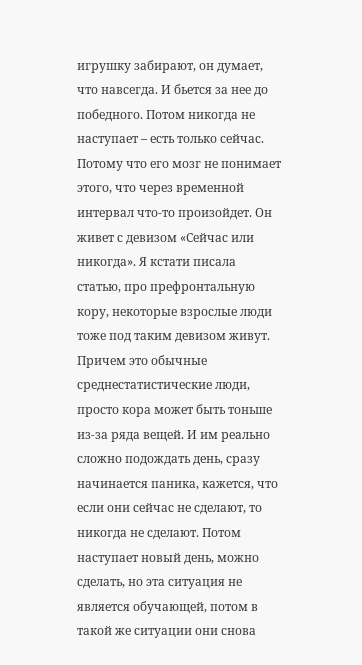игрушку забирают, он думает, что навсегда. И бьется за нее до победного. Потом никогда не наступает – есть только сейчас. Потому что его мозг не понимает этого, что через временной интервал что-то произойдет. Он живет с девизом «Сейчас или никогда». Я кстати писала статью, про префронтальную кору, некоторые взрослые люди тоже под таким девизом живут. Причем это обычные среднестатистические люди, просто кора может быть тоньше из-за ряда вещей. И им реально сложно подождать день, сразу начинается паника, кажется, что если они сейчас не сделают, то никогда не сделают. Потом наступает новый день, можно сделать, но эта ситуация не является обучающей, потом в такой же ситуации они снова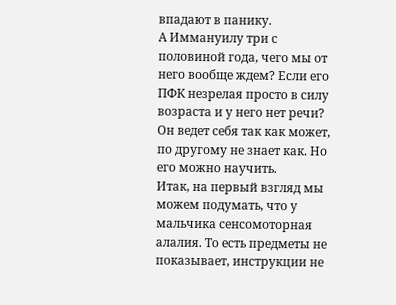впадают в панику.
А Иммануилу три с половиной года, чего мы от него вообще ждем? Если его ПФК незрелая просто в силу возраста и у него нет речи? Он ведет себя так как может, по другому не знает как. Но его можно научить.
Итак, на первый взгляд мы можем подумать, что у мальчика сенсомоторная алалия. То есть предметы не показывает, инструкции не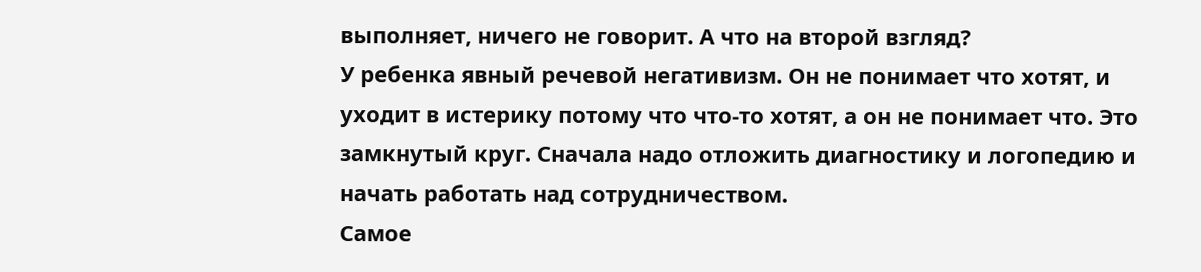выполняет, ничего не говорит. А что на второй взгляд?
У ребенка явный речевой негативизм. Он не понимает что хотят, и уходит в истерику потому что что-то хотят, а он не понимает что. Это замкнутый круг. Сначала надо отложить диагностику и логопедию и начать работать над сотрудничеством.
Самое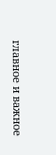главное и важное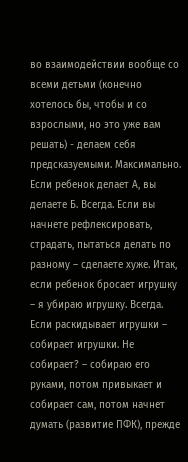во взаимодействии вообще со всеми детьми (конечно хотелось бы, чтобы и со взрослыми, но это уже вам решать) - делаем себя предсказуемыми. Максимально. Если ребенок делает А, вы делаете Б. Всегда. Если вы начнете рефлексировать, страдать, пытаться делать по разному – сделаете хуже. Итак, если ребенок бросает игрушку – я убираю игрушку. Всегда. Если раскидывает игрушки – собирает игрушки. Не собирает? – собираю его руками, потом привыкает и собирает сам, потом начнет думать (развитие ПФК), прежде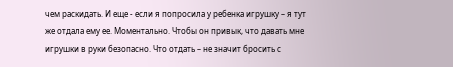чем раскидать. И еще - если я попросила у ребенка игрушку – я тут же отдала ему ее. Моментально. Чтобы он привык, что давать мне игрушки в руки безопасно. Что отдать – не значит бросить с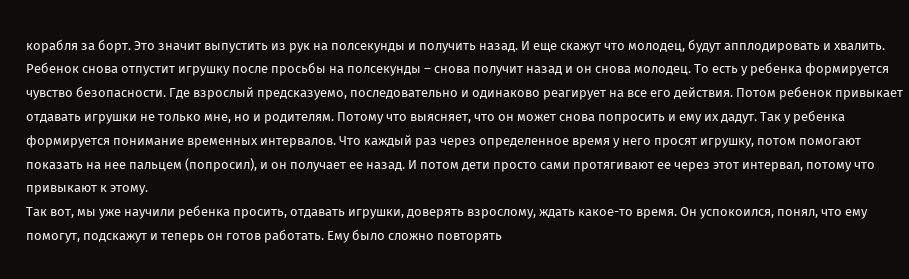корабля за борт. Это значит выпустить из рук на полсекунды и получить назад. И еще скажут что молодец, будут апплодировать и хвалить. Ребенок снова отпустит игрушку после просьбы на полсекунды – снова получит назад и он снова молодец. То есть у ребенка формируется чувство безопасности. Где взрослый предсказуемо, последовательно и одинаково реагирует на все его действия. Потом ребенок привыкает отдавать игрушки не только мне, но и родителям. Потому что выясняет, что он может снова попросить и ему их дадут. Так у ребенка формируется понимание временных интервалов. Что каждый раз через определенное время у него просят игрушку, потом помогают показать на нее пальцем (попросил), и он получает ее назад. И потом дети просто сами протягивают ее через этот интервал, потому что привыкают к этому.
Так вот, мы уже научили ребенка просить, отдавать игрушки, доверять взрослому, ждать какое-то время. Он успокоился, понял, что ему помогут, подскажут и теперь он готов работать. Ему было сложно повторять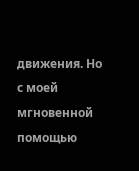движения. Но с моей мгновенной помощью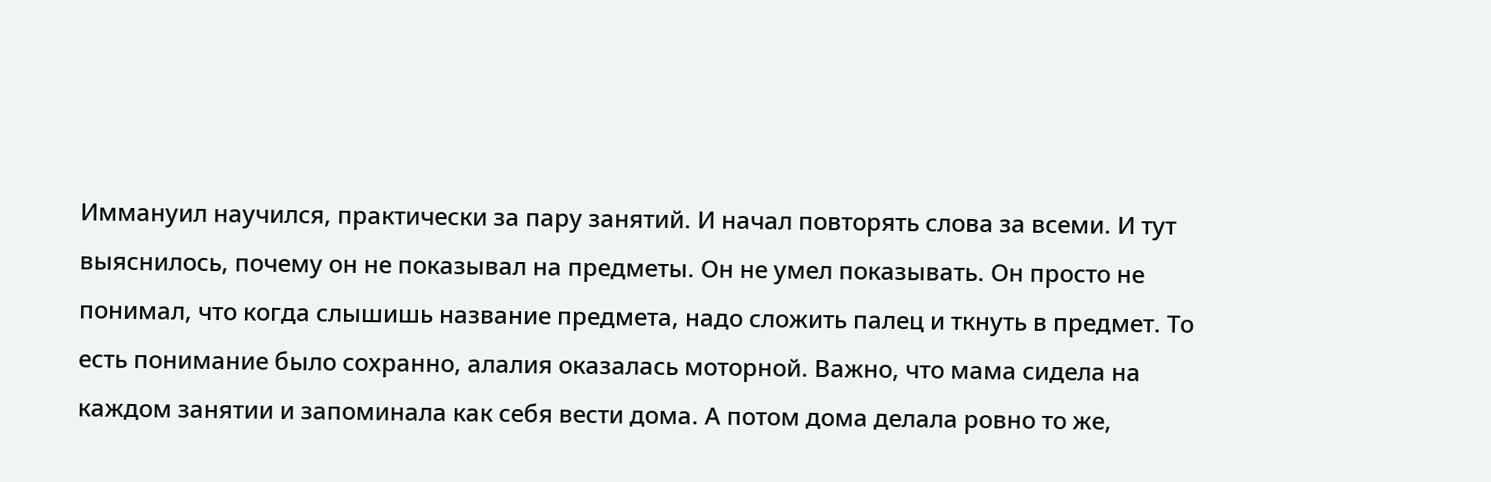Иммануил научился, практически за пару занятий. И начал повторять слова за всеми. И тут выяснилось, почему он не показывал на предметы. Он не умел показывать. Он просто не понимал, что когда слышишь название предмета, надо сложить палец и ткнуть в предмет. То есть понимание было сохранно, алалия оказалась моторной. Важно, что мама сидела на каждом занятии и запоминала как себя вести дома. А потом дома делала ровно то же,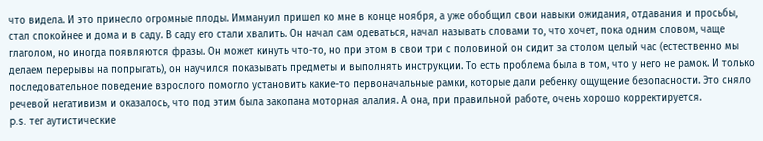что видела. И это принесло огромные плоды. Иммануил пришел ко мне в конце ноября, а уже обобщил свои навыки ожидания, отдавания и просьбы, стал спокойнее и дома и в саду. В саду его стали хвалить. Он начал сам одеваться, начал называть словами то, что хочет, пока одним словом, чаще глаголом, но иногда появляются фразы. Он может кинуть что-то, но при этом в свои три с половиной он сидит за столом целый час (естественно мы делаем перерывы на попрыгать), он научился показывать предметы и выполнять инструкции. То есть проблема была в том, что у него не рамок. И только последовательное поведение взрослого помогло установить какие-то первоначальные рамки, которые дали ребенку ощущение безопасности. Это сняло речевой негативизм и оказалось, что под этим была закопана моторная алалия. А она, при правильной работе, очень хорошо корректируется.
p.s. тег аутистические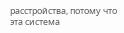расстройства, потому что эта система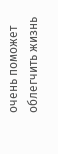очень поможет облегчить жизнь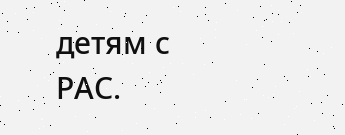детям с РАС.